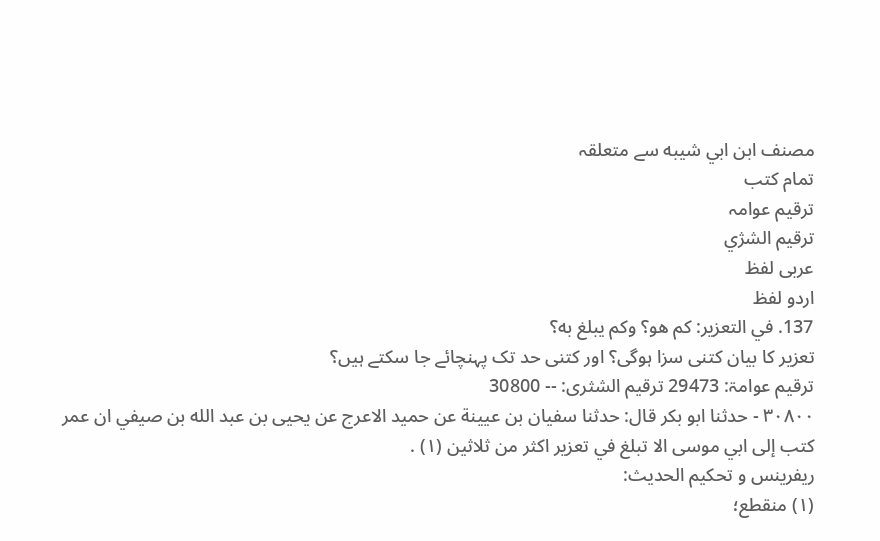مصنف ابن ابي شيبه سے متعلقہ
تمام کتب
ترقیم عوامہ
ترقيم الشژي
عربی لفظ
اردو لفظ
137. في التعزير: كم هو؟ وكم يبلغ به؟
تعزیر کا بیان کتنی سزا ہوگی؟ اور کتنی حد تک پہنچائے جا سکتے ہیں؟
ترقیم عوامۃ: 29473 ترقیم الشثری: -- 30800
٣٠٨٠٠ - حدثنا ابو بكر قال: حدثنا سفيان بن عيينة عن حميد الاعرج عن يحيى بن عبد الله بن صيفي ان عمر كتب إلى ابي موسى الا تبلغ في تعزير اكثر من ثلاثين (١) .
ريفرينس و تحكيم الحدیث:
(١) منقطع؛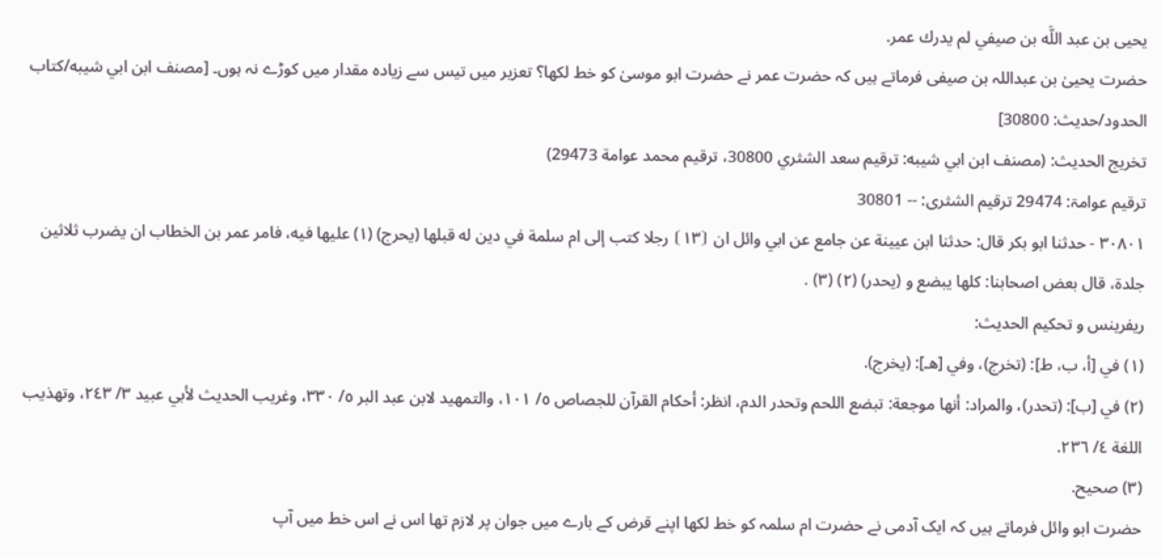يحيى بن عبد اللَّه بن صيفي لم يدرك عمر.
حضرت یحییٰ بن عبداللہ بن صیفی فرماتے ہیں کہ حضرت عمر نے حضرت ابو موسیٰ کو خط لکھا؟ تعزیر میں تیس سے زیادہ مقدار میں کوڑے نہ ہوں۔ [مصنف ابن ابي شيبه/كتاب الحدود/حدیث: 30800]
تخریج الحدیث: (مصنف ابن ابي شيبه: ترقيم سعد الشثري 30800، ترقيم محمد عوامة 29473)
ترقیم عوامۃ: 29474 ترقیم الشثری: -- 30801
٣٠٨٠١ - حدثنا ابو بكر قال: حدثنا ابن عيينة عن جامع عن ابي وائل ان ⦗١٣⦘ رجلا كتب إلى ام سلمة في دين له قبلها (يحرج) (١) عليها فيه، فامر عمر بن الخطاب ان يضرب ثلاثين جلدة، قال بعض اصحابنا: كلها يبضع و (يحدر) (٢) (٣) .
ريفرينس و تحكيم الحدیث:
(١) في [أ، ب، ط]: (تخرج)، وفي [هـ]: (يخرج).
(٢) في [ب]: (تحدر)، والمراد: أنها موجعة: تبضع اللحم وتحدر الدم، انظر: أحكام القرآن للجصاص ٥/ ١٠١، والتمهيد لابن عبد البر ٥/ ٣٣٠، وغريب الحديث لأبي عبيد ٣/ ٢٤٣، وتهذيب اللغة ٤/ ٢٣٦.
(٣) صحيح.
حضرت ابو وائل فرماتے ہیں کہ ایک آدمی نے حضرت ام سلمہ کو خط لکھا اپنے قرض کے بارے میں جوان پر لازم تھا اس نے اس خط میں آپ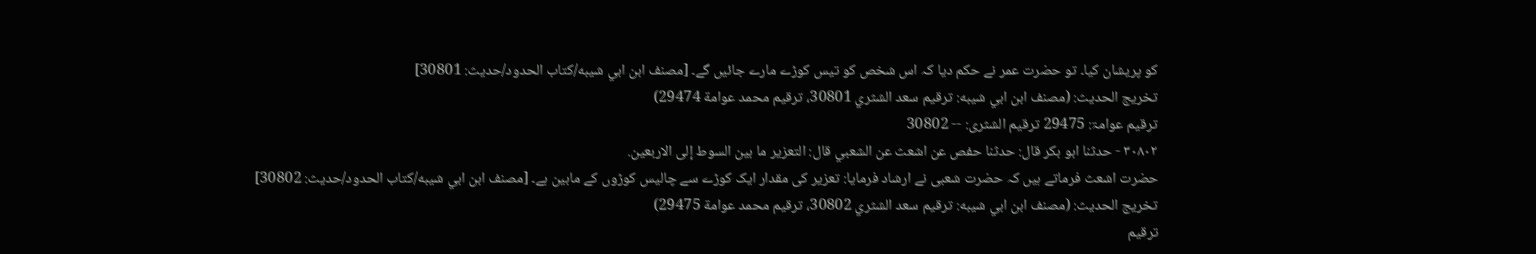کو پریشان کیا۔ تو حضرت عمر نے حکم دیا کہ اس شخص کو تیس کوڑے مارے جائیں گے۔ [مصنف ابن ابي شيبه/كتاب الحدود/حدیث: 30801]
تخریج الحدیث: (مصنف ابن ابي شيبه: ترقيم سعد الشثري 30801، ترقيم محمد عوامة 29474)
ترقیم عوامۃ: 29475 ترقیم الشثری: -- 30802
٣٠٨٠٢ - حدثنا ابو بكر قال: حدثنا حفص عن اشعث عن الشعبي قال: التعزير ما بين السوط إلى الاربعين.
حضرت اشعث فرماتے ہیں کہ حضرت شعبی نے ارشاد فرمایا: تعزیر کی مقدار ایک کوڑے سے چالیس کوڑوں کے مابین ہے۔ [مصنف ابن ابي شيبه/كتاب الحدود/حدیث: 30802]
تخریج الحدیث: (مصنف ابن ابي شيبه: ترقيم سعد الشثري 30802، ترقيم محمد عوامة 29475)
ترقیم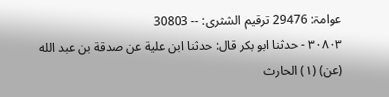عوامۃ: 29476 ترقیم الشثری: -- 30803
٣٠٨٠٣ - حدثنا ابو بكر قال: حدثنا ابن علية عن صدقة بن عبد الله (عن) (١) الحارث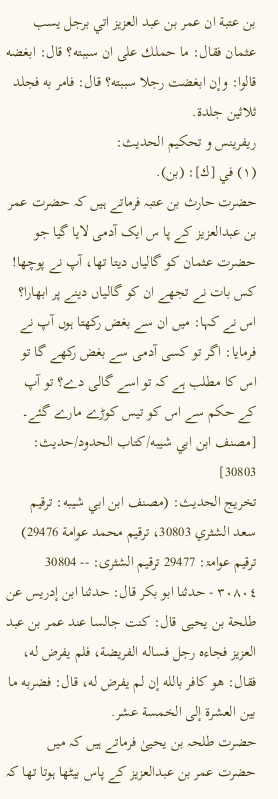بن عتبة ان عمر بن عبد العزيز اتي برجل يسب عثمان فقال: ما حملك على ان سببته؟ قال: ابغضه قالوا: وإن ابغضت رجلا سببته؟ قال: فامر به فجلد ثلاثين جلدة.
ريفرينس و تحكيم الحدیث:
(١) في [ك]: (بن).
حضرت حارث بن عتبہ فرماتے ہیں کہ حضرت عمر بن عبدالعزیز کے پا س ایک آدمی لایا گیا جو حضرت عثمان کو گالیاں دیتا تھا، آپ نے پوچھا! کس بات نے تجھے ان کو گالیاں دینے پر ابھارا؟ اس نے کہا: میں ان سے بغض رکھتا ہوں آپ نے فرمایا: اگر تو کسی آدمی سے بغض رکھے گا تو اس کا مطلب ہے کہ تو اسے گالی دے؟ تو آپ کے حکم سے اس کو تیس کوڑے مارے گئے۔ [مصنف ابن ابي شيبه/كتاب الحدود/حدیث: 30803]
تخریج الحدیث: (مصنف ابن ابي شيبه: ترقيم سعد الشثري 30803، ترقيم محمد عوامة 29476)
ترقیم عوامۃ: 29477 ترقیم الشثری: -- 30804
٣٠٨٠٤ - حدثنا ابو بكر قال: حدثنا ابن إدريس عن طلحة بن يحيى قال: كنت جالسا عند عمر بن عبد العزيز فجاءه رجل فساله الفريضة، فلم يفرض له، فقال: هو كافر بالله إن لم يفرض له، قال: فضربه ما بين العشرة إلى الخمسة عشر.
حضرت طلحہ بن یحییٰ فرماتے ہیں کہ میں حضرت عمر بن عبدالعزیز کے پاس بیٹھا ہوتا تھا کہ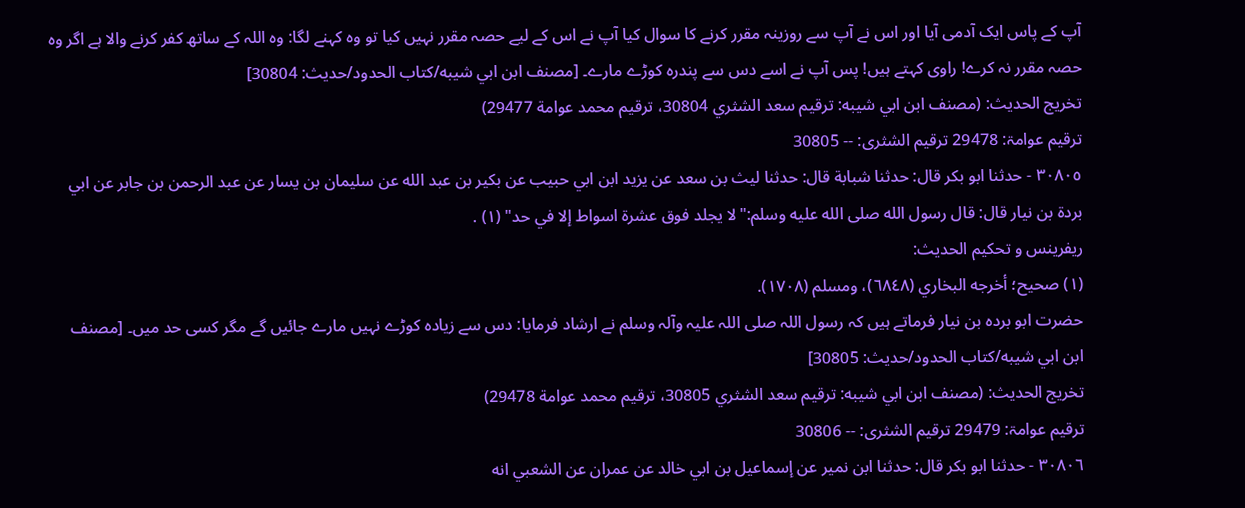آپ کے پاس ایک آدمی آیا اور اس نے آپ سے روزینہ مقرر کرنے کا سوال کیا آپ نے اس کے لیے حصہ مقرر نہیں کیا تو وہ کہنے لگا: وہ اللہ کے ساتھ کفر کرنے والا ہے اگر وہ حصہ مقرر نہ کرے! راوی کہتے ہیں! پس آپ نے اسے دس سے پندرہ کوڑے مارے۔ [مصنف ابن ابي شيبه/كتاب الحدود/حدیث: 30804]
تخریج الحدیث: (مصنف ابن ابي شيبه: ترقيم سعد الشثري 30804، ترقيم محمد عوامة 29477)
ترقیم عوامۃ: 29478 ترقیم الشثری: -- 30805
٣٠٨٠٥ - حدثنا ابو بكر قال: حدثنا شبابة قال: حدثنا ليث بن سعد عن يزيد ابن ابي حبيب عن بكير بن عبد الله عن سليمان بن يسار عن عبد الرحمن بن جابر عن ابي بردة بن نيار قال: قال رسول الله صلى الله عليه وسلم:"لا يجلد فوق عشرة اسواط إلا في حد" (١) .
ريفرينس و تحكيم الحدیث:
(١) صحيح؛ أخرجه البخاري (٦٨٤٨)، ومسلم (١٧٠٨).
حضرت ابو بردہ بن نیار فرماتے ہیں کہ رسول اللہ صلی اللہ علیہ وآلہ وسلم نے ارشاد فرمایا: دس سے زیادہ کوڑے نہیں مارے جائیں گے مگر کسی حد میں۔ [مصنف ابن ابي شيبه/كتاب الحدود/حدیث: 30805]
تخریج الحدیث: (مصنف ابن ابي شيبه: ترقيم سعد الشثري 30805، ترقيم محمد عوامة 29478)
ترقیم عوامۃ: 29479 ترقیم الشثری: -- 30806
٣٠٨٠٦ - حدثنا ابو بكر قال: حدثنا ابن نمير عن إسماعيل بن ابي خالد عن عمران عن الشعبي انه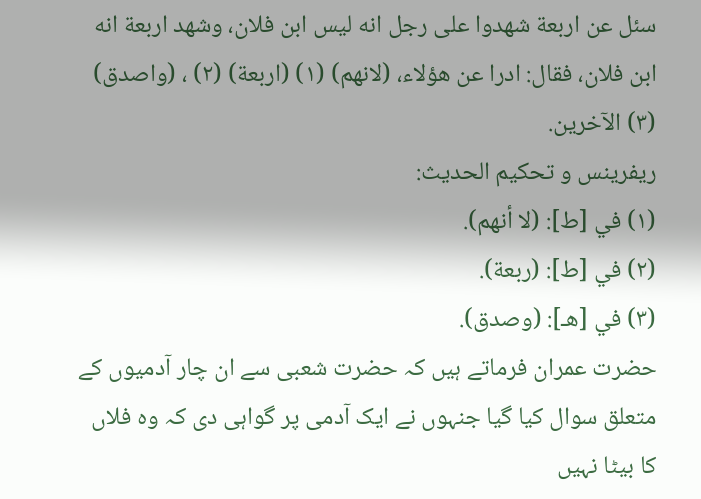سئل عن اربعة شهدوا على رجل انه ليس ابن فلان، وشهد اربعة انه ابن فلان، فقال: ادرا عن هؤلاء، (لانهم) (١) (اربعة) (٢) ، (واصدق) (٣) الآخرين.
ريفرينس و تحكيم الحدیث:
(١) في [ط]: (لا أنهم).
(٢) في [ط]: (ربعة).
(٣) في [هـ]: (وصدق).
حضرت عمران فرماتے ہیں کہ حضرت شعبی سے ان چار آدمیوں کے متعلق سوال کیا گیا جنہوں نے ایک آدمی پر گواہی دی کہ وہ فلاں کا بیٹا نہیں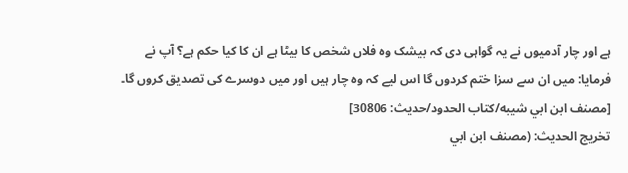ہے اور چار آدمیوں نے یہ گواہی دی کہ بیشک وہ فلاں شخص کا بیٹا ہے ان کا کیا حکم ہے؟ آپ نے فرمایا: میں ان سے سزا ختم کردوں گا اس لیے کہ وہ چار ہیں اور میں دوسرے کی تصدیق کروں گا۔ [مصنف ابن ابي شيبه/كتاب الحدود/حدیث: 30806]
تخریج الحدیث: (مصنف ابن ابي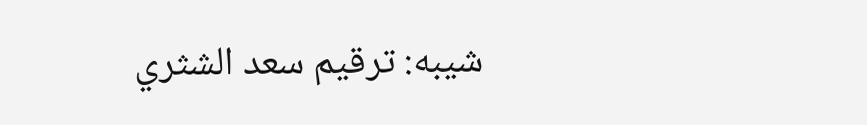شيبه: ترقيم سعد الشثري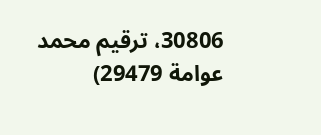30806، ترقيم محمد عوامة 29479)